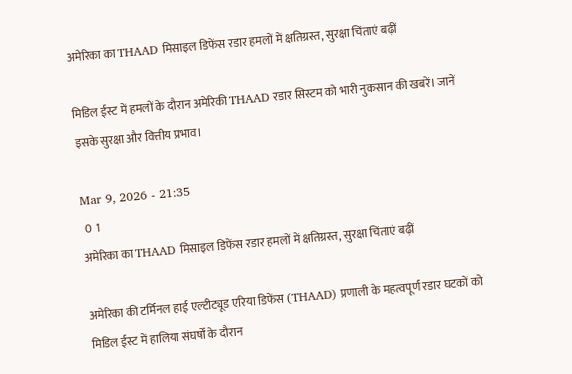अमेरिका का THAAD मिसाइल डिफेंस रडार हमलों में क्षतिग्रस्त, सुरक्षा चिंताएं बढ़ीं

मिडिल ईस्ट में हमलों के दौरान अमेरिकी THAAD रडार सिस्टम को भारी नुकसान की खबरें। जानें इसके सुरक्षा और वित्तीय प्रभाव।

Mar 9, 2026 - 21:35
 0  1
अमेरिका का THAAD मिसाइल डिफेंस रडार हमलों में क्षतिग्रस्त, सुरक्षा चिंताएं बढ़ीं

अमेरिका की टर्मिनल हाई एल्टीट्यूड एरिया डिफेंस (THAAD) प्रणाली के महत्वपूर्ण रडार घटकों को मिडिल ईस्ट में हालिया संघर्षों के दौरान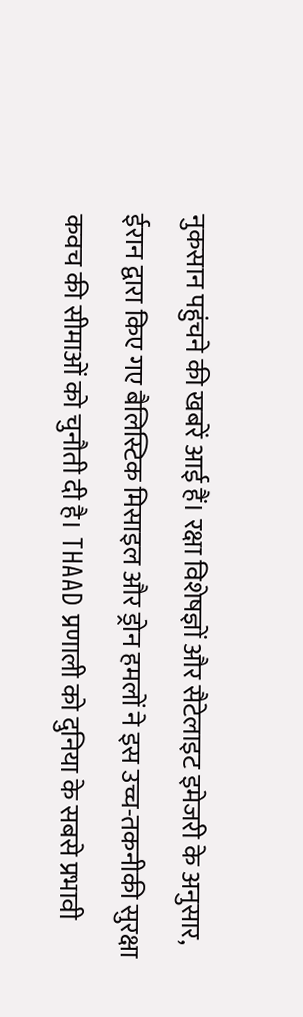नुकसान पहुंचने की खबरें आई हैं। रक्षा विशेषज्ञों और सैटेलाइट इमेजरी के अनुसार, ईरान द्वारा किए गए बैलिस्टिक मिसाइल और ड्रोन हमलों ने इस उच्च-तकनीकी सुरक्षा कवच की सीमाओं को चुनौती दी है। THAAD प्रणाली को दुनिया के सबसे प्रभावी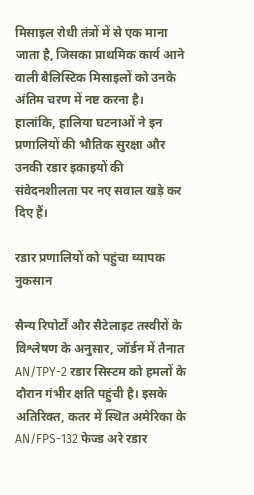मिसाइल रोधी तंत्रों में से एक माना जाता है, जिसका प्राथमिक कार्य आने वाली बैलिस्टिक मिसाइलों को उनके अंतिम चरण में नष्ट करना है। हालांकि, हालिया घटनाओं ने इन प्रणालियों की भौतिक सुरक्षा और उनकी रडार इकाइयों की संवेदनशीलता पर नए सवाल खड़े कर दिए हैं।

रडार प्रणालियों को पहुंचा व्यापक नुकसान

सैन्य रिपोर्टों और सैटेलाइट तस्वीरों के विश्लेषण के अनुसार, जॉर्डन में तैनात AN/TPY-2 रडार सिस्टम को हमलों के दौरान गंभीर क्षति पहुंची है। इसके अतिरिक्त, कतर में स्थित अमेरिका के AN/FPS-132 फेज्ड अरे रडार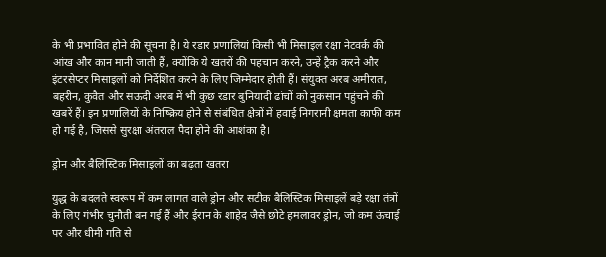के भी प्रभावित होने की सूचना है। ये रडार प्रणालियां किसी भी मिसाइल रक्षा नेटवर्क की आंख और कान मानी जाती हैं, क्योंकि ये खतरों की पहचान करने, उन्हें ट्रैक करने और इंटरसेप्टर मिसाइलों को निर्देशित करने के लिए जिम्मेदार होती हैं। संयुक्त अरब अमीरात, बहरीन, कुवैत और सऊदी अरब में भी कुछ रडार बुनियादी ढांचों को नुकसान पहुंचने की खबरें हैं। इन प्रणालियों के निष्क्रिय होने से संबंधित क्षेत्रों में हवाई निगरानी क्षमता काफी कम हो गई है, जिससे सुरक्षा अंतराल पैदा होने की आशंका है।

ड्रोन और बैलिस्टिक मिसाइलों का बढ़ता खतरा

युद्ध के बदलते स्वरूप में कम लागत वाले ड्रोन और सटीक बैलिस्टिक मिसाइलें बड़े रक्षा तंत्रों के लिए गंभीर चुनौती बन गई हैं और ईरान के शाहेद जैसे छोटे हमलावर ड्रोन, जो कम ऊंचाई पर और धीमी गति से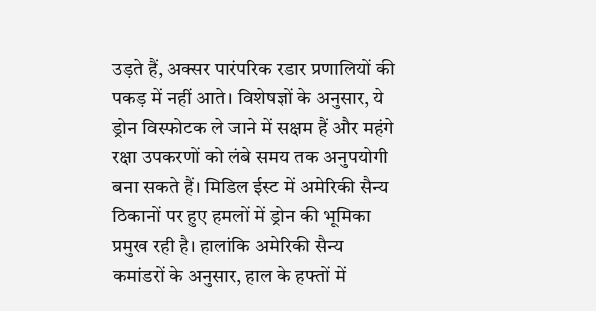उड़ते हैं, अक्सर पारंपरिक रडार प्रणालियों की पकड़ में नहीं आते। विशेषज्ञों के अनुसार, ये ड्रोन विस्फोटक ले जाने में सक्षम हैं और महंगे रक्षा उपकरणों को लंबे समय तक अनुपयोगी बना सकते हैं। मिडिल ईस्ट में अमेरिकी सैन्य ठिकानों पर हुए हमलों में ड्रोन की भूमिका प्रमुख रही है। हालांकि अमेरिकी सैन्य कमांडरों के अनुसार, हाल के हफ्तों में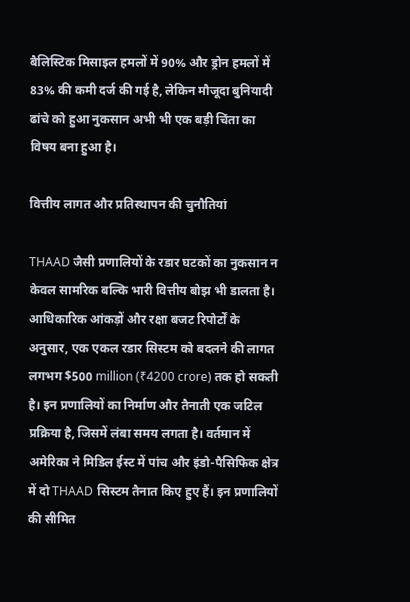बैलिस्टिक मिसाइल हमलों में 90% और ड्रोन हमलों में 83% की कमी दर्ज की गई है, लेकिन मौजूदा बुनियादी ढांचे को हुआ नुकसान अभी भी एक बड़ी चिंता का विषय बना हुआ है।

वित्तीय लागत और प्रतिस्थापन की चुनौतियां

THAAD जैसी प्रणालियों के रडार घटकों का नुकसान न केवल सामरिक बल्कि भारी वित्तीय बोझ भी डालता है। आधिकारिक आंकड़ों और रक्षा बजट रिपोर्टों के अनुसार, एक एकल रडार सिस्टम को बदलने की लागत लगभग $500 million (₹4200 crore) तक हो सकती है। इन प्रणालियों का निर्माण और तैनाती एक जटिल प्रक्रिया है, जिसमें लंबा समय लगता है। वर्तमान में अमेरिका ने मिडिल ईस्ट में पांच और इंडो-पैसिफिक क्षेत्र में दो THAAD सिस्टम तैनात किए हुए हैं। इन प्रणालियों की सीमित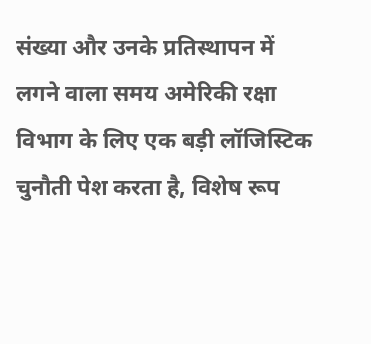संख्या और उनके प्रतिस्थापन में लगने वाला समय अमेरिकी रक्षा विभाग के लिए एक बड़ी लॉजिस्टिक चुनौती पेश करता है, विशेष रूप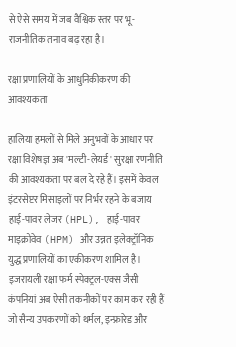से ऐसे समय में जब वैश्विक स्तर पर भू-राजनीतिक तनाव बढ़ रहा है।

रक्षा प्रणालियों के आधुनिकीकरण की आवश्यकता

हालिया हमलों से मिले अनुभवों के आधार पर रक्षा विशेषज्ञ अब 'मल्टी-लेयर्ड' सुरक्षा रणनीति की आवश्यकता पर बल दे रहे हैं। इसमें केवल इंटरसेप्टर मिसाइलों पर निर्भर रहने के बजाय हाई-पावर लेजर (HPL), हाई-पावर माइक्रोवेव (HPM) और उन्नत इलेक्ट्रॉनिक युद्ध प्रणालियों का एकीकरण शामिल है। इजरायली रक्षा फर्म स्पेक्ट्रल-एक्स जैसी कंपनियां अब ऐसी तकनीकों पर काम कर रही हैं जो सैन्य उपकरणों को थर्मल, इन्फ्रारेड और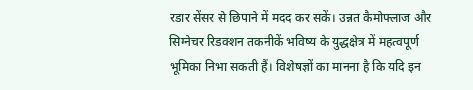रडार सेंसर से छिपाने में मदद कर सकें। उन्नत कैमोफ्लाज और सिग्नेचर रिडक्शन तकनीकें भविष्य के युद्धक्षेत्र में महत्वपूर्ण भूमिका निभा सकती हैं। विशेषज्ञों का मानना है कि यदि इन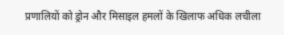प्रणालियों को ड्रोन और मिसाइल हमलों के खिलाफ अधिक लचीला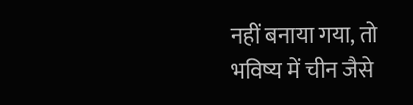नहीं बनाया गया, तो भविष्य में चीन जैसे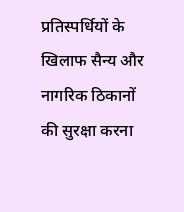प्रतिस्पर्धियों के खिलाफ सैन्य और नागरिक ठिकानों की सुरक्षा करना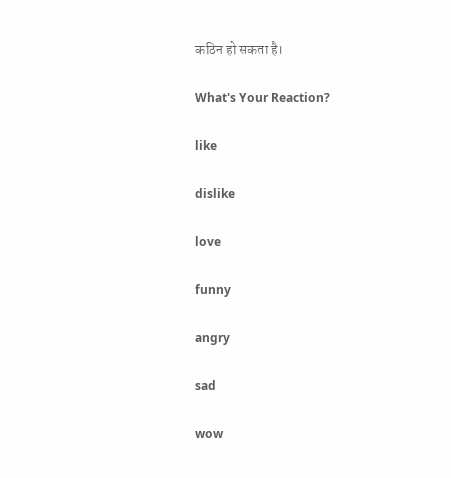कठिन हो सकता है।

What's Your Reaction?

like

dislike

love

funny

angry

sad

wow